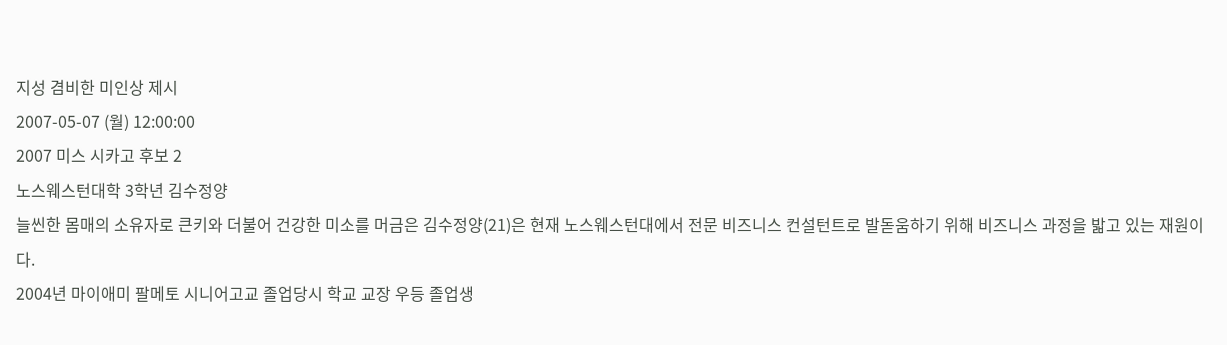지성 겸비한 미인상 제시
2007-05-07 (월) 12:00:00
2007 미스 시카고 후보 2
노스웨스턴대학 3학년 김수정양
늘씬한 몸매의 소유자로 큰키와 더불어 건강한 미소를 머금은 김수정양(21)은 현재 노스웨스턴대에서 전문 비즈니스 컨설턴트로 발돋움하기 위해 비즈니스 과정을 밟고 있는 재원이다.
2004년 마이애미 팔메토 시니어고교 졸업당시 학교 교장 우등 졸업생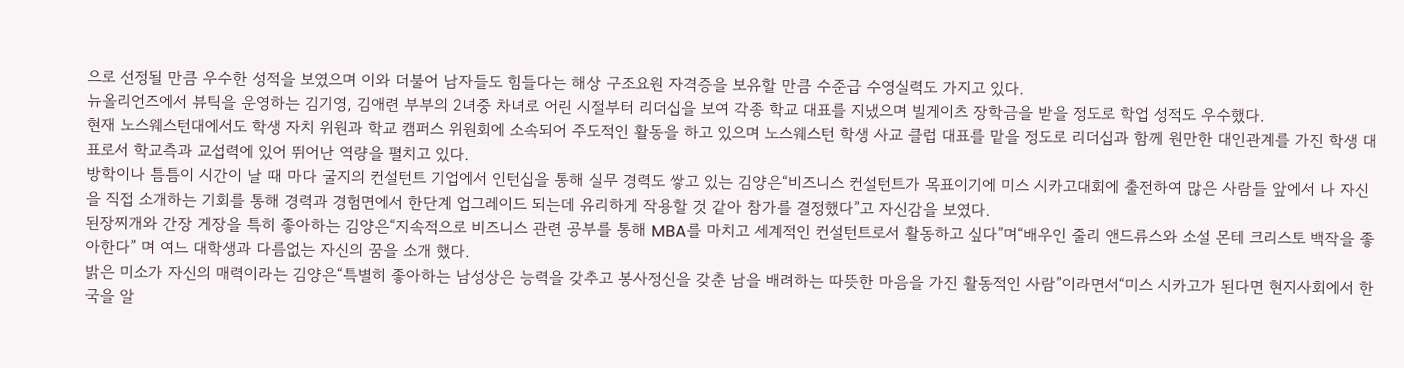으로 선정될 만큼 우수한 성적을 보였으며 이와 더불어 남자들도 힘들다는 해상 구조요원 자격증을 보유할 만큼 수준급 수영실력도 가지고 있다.
뉴올리언즈에서 뷰틱을 운영하는 김기영, 김애련 부부의 2녀중 차녀로 어린 시절부터 리더십을 보여 각종 학교 대표를 지냈으며 빌게이츠 장학금을 받을 정도로 학업 성적도 우수했다.
현재 노스웨스턴대에서도 학생 자치 위원과 학교 캠퍼스 위원회에 소속되어 주도적인 활동을 하고 있으며 노스웨스턴 학생 사교 클럽 대표를 맡을 정도로 리더십과 함께 원만한 대인관계를 가진 학생 대표로서 학교측과 교섭력에 있어 뛰어난 역량을 펼치고 있다.
방학이나 틈틈이 시간이 날 때 마다 굴지의 컨설턴트 기업에서 인턴십을 통해 실무 경력도 쌓고 있는 김양은“비즈니스 컨설턴트가 목표이기에 미스 시카고대회에 출전하여 많은 사람들 앞에서 나 자신을 직접 소개하는 기회를 통해 경력과 경험면에서 한단계 업그레이드 되는데 유리하게 작용할 것 같아 참가를 결정했다”고 자신감을 보였다.
된장찌개와 간장 게장을 특히 좋아하는 김양은“지속적으로 비즈니스 관련 공부를 통해 MBA를 마치고 세계적인 컨설턴트로서 활동하고 싶다”며“배우인 줄리 앤드류스와 소설 몬테 크리스토 백작을 좋아한다” 며 여느 대학생과 다름없는 자신의 꿈을 소개 했다.
밝은 미소가 자신의 매력이라는 김양은“특별히 좋아하는 남성상은 능력을 갖추고 봉사정신을 갖춘 남을 배려하는 따뜻한 마음을 가진 활동적인 사람”이라면서“미스 시카고가 된다면 현지사회에서 한국을 알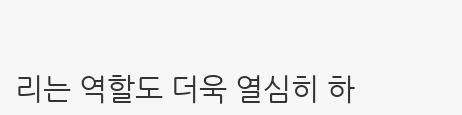리는 역할도 더욱 열심히 하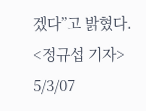겠다”고 밝혔다.
<정규섭 기자>
5/3/07